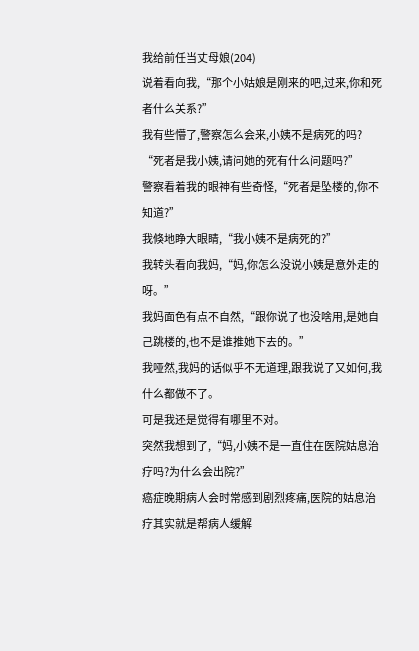我给前任当丈母娘(204)
说着看向我,“那个小姑娘是刚来的吧,过来,你和死者什么关系?”
我有些懵了,警察怎么会来,小姨不是病死的吗?
“死者是我小姨,请问她的死有什么问题吗?”
警察看着我的眼神有些奇怪,“死者是坠楼的,你不知道?”
我倏地睁大眼睛,“我小姨不是病死的?”
我转头看向我妈,“妈,你怎么没说小姨是意外走的呀。”
我妈面色有点不自然,“跟你说了也没啥用,是她自己跳楼的,也不是谁推她下去的。”
我哑然,我妈的话似乎不无道理,跟我说了又如何,我什么都做不了。
可是我还是觉得有哪里不对。
突然我想到了,“妈,小姨不是一直住在医院姑息治疗吗?为什么会出院?”
癌症晚期病人会时常感到剧烈疼痛,医院的姑息治疗其实就是帮病人缓解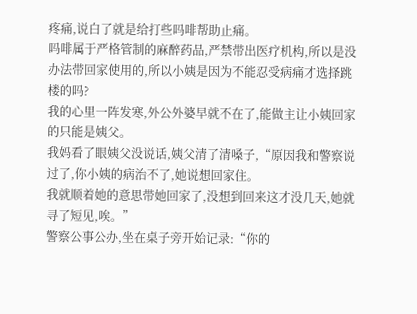疼痛,说白了就是给打些吗啡帮助止痛。
吗啡属于严格管制的麻醉药品,严禁带出医疗机构,所以是没办法带回家使用的,所以小姨是因为不能忍受病痛才选择跳楼的吗?
我的心里一阵发寒,外公外婆早就不在了,能做主让小姨回家的只能是姨父。
我妈看了眼姨父没说话,姨父清了清嗓子,“原因我和警察说过了,你小姨的病治不了,她说想回家住。
我就顺着她的意思带她回家了,没想到回来这才没几天,她就寻了短见,唉。”
警察公事公办,坐在桌子旁开始记录:“你的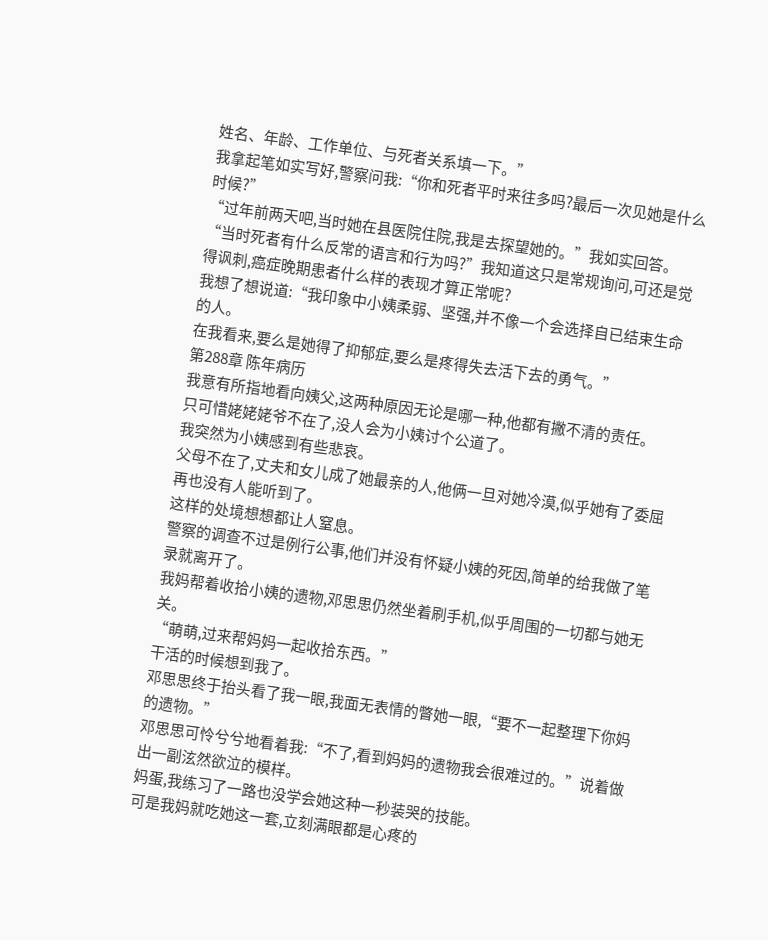姓名、年龄、工作单位、与死者关系填一下。”
我拿起笔如实写好,警察问我:“你和死者平时来往多吗?最后一次见她是什么时候?”
“过年前两天吧,当时她在县医院住院,我是去探望她的。”我如实回答。
“当时死者有什么反常的语言和行为吗?”我知道这只是常规询问,可还是觉得讽刺,癌症晚期患者什么样的表现才算正常呢?
我想了想说道:“我印象中小姨柔弱、坚强,并不像一个会选择自已结束生命的人。
在我看来,要么是她得了抑郁症,要么是疼得失去活下去的勇气。”
第288章 陈年病历
我意有所指地看向姨父,这两种原因无论是哪一种,他都有撇不清的责任。
只可惜姥姥姥爷不在了,没人会为小姨讨个公道了。
我突然为小姨感到有些悲哀。
父母不在了,丈夫和女儿成了她最亲的人,他俩一旦对她冷漠,似乎她有了委屈再也没有人能听到了。
这样的处境想想都让人窒息。
警察的调查不过是例行公事,他们并没有怀疑小姨的死因,简单的给我做了笔录就离开了。
我妈帮着收拾小姨的遗物,邓思思仍然坐着刷手机,似乎周围的一切都与她无关。
“萌萌,过来帮妈妈一起收拾东西。”
干活的时候想到我了。
邓思思终于抬头看了我一眼,我面无表情的瞥她一眼,“要不一起整理下你妈的遗物。”
邓思思可怜兮兮地看着我:“不了,看到妈妈的遗物我会很难过的。”说着做出一副泫然欲泣的模样。
妈蛋,我练习了一路也没学会她这种一秒装哭的技能。
可是我妈就吃她这一套,立刻满眼都是心疼的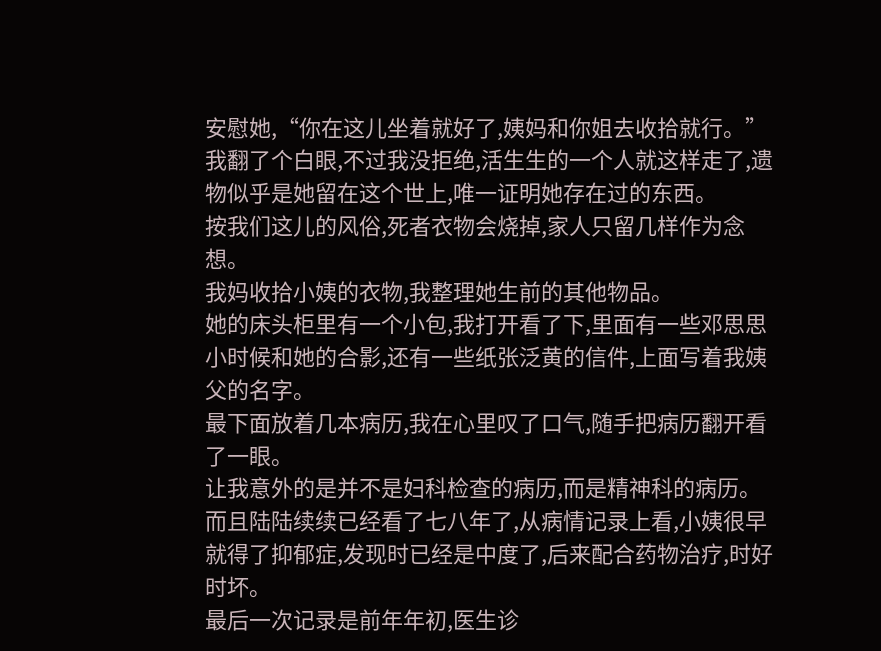安慰她,“你在这儿坐着就好了,姨妈和你姐去收拾就行。”
我翻了个白眼,不过我没拒绝,活生生的一个人就这样走了,遗物似乎是她留在这个世上,唯一证明她存在过的东西。
按我们这儿的风俗,死者衣物会烧掉,家人只留几样作为念想。
我妈收拾小姨的衣物,我整理她生前的其他物品。
她的床头柜里有一个小包,我打开看了下,里面有一些邓思思小时候和她的合影,还有一些纸张泛黄的信件,上面写着我姨父的名字。
最下面放着几本病历,我在心里叹了口气,随手把病历翻开看了一眼。
让我意外的是并不是妇科检查的病历,而是精神科的病历。
而且陆陆续续已经看了七八年了,从病情记录上看,小姨很早就得了抑郁症,发现时已经是中度了,后来配合药物治疗,时好时坏。
最后一次记录是前年年初,医生诊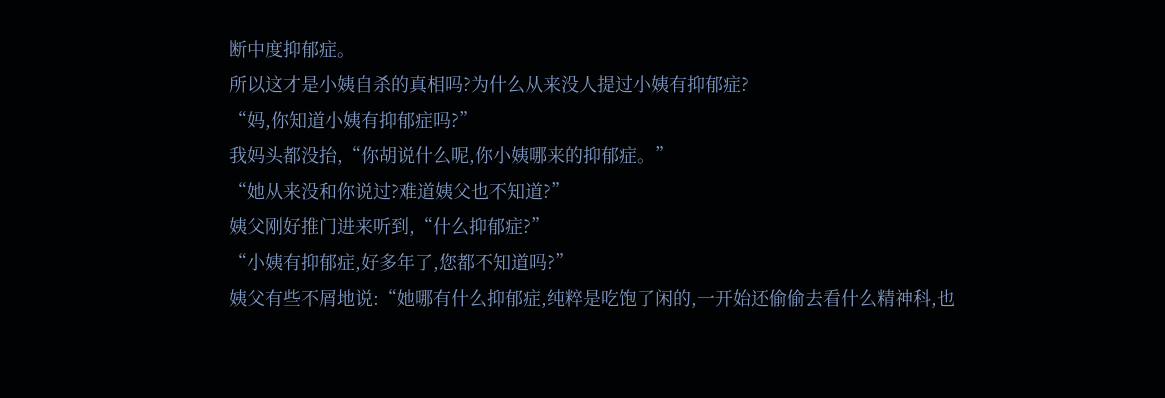断中度抑郁症。
所以这才是小姨自杀的真相吗?为什么从来没人提过小姨有抑郁症?
“妈,你知道小姨有抑郁症吗?”
我妈头都没抬,“你胡说什么呢,你小姨哪来的抑郁症。”
“她从来没和你说过?难道姨父也不知道?”
姨父刚好推门进来听到,“什么抑郁症?”
“小姨有抑郁症,好多年了,您都不知道吗?”
姨父有些不屑地说:“她哪有什么抑郁症,纯粹是吃饱了闲的,一开始还偷偷去看什么精神科,也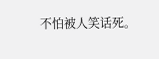不怕被人笑话死。